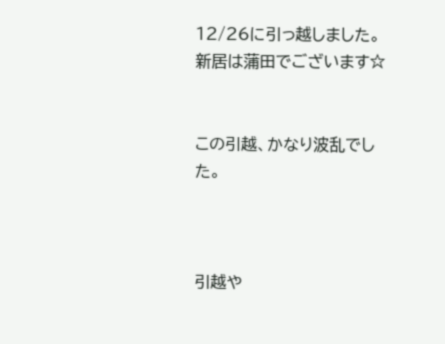12/26に引っ越しました。新居は蒲田でございます☆


この引越、かなり波乱でした。



引越や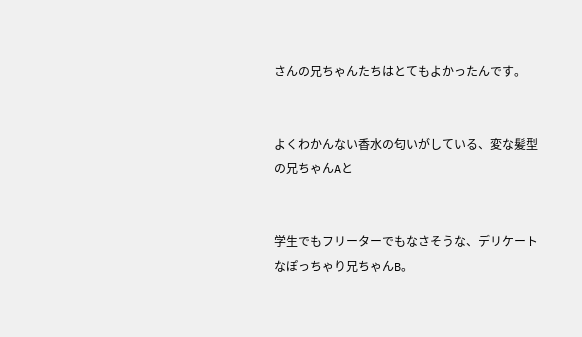さんの兄ちゃんたちはとてもよかったんです。


よくわかんない香水の匂いがしている、変な髪型の兄ちゃんAと


学生でもフリーターでもなさそうな、デリケートなぽっちゃり兄ちゃんB。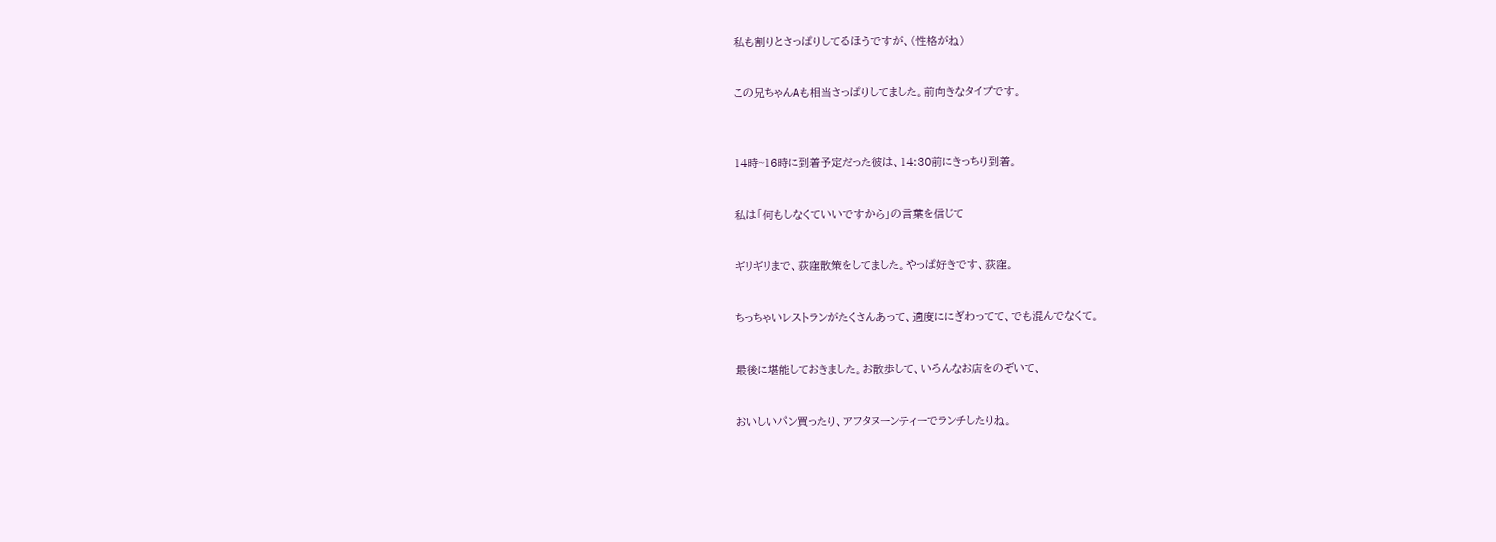私も割りとさっぱりしてるほうですが、(性格がね)


この兄ちゃんAも相当さっぱりしてました。前向きなタイプです。



14時~16時に到着予定だった彼は、14:30前にきっちり到着。


私は「何もしなくていいですから」の言葉を信じて


ギリギリまで、荻窪散策をしてました。やっぱ好きです、荻窪。


ちっちゃいレストランがたくさんあって、適度ににぎわってて、でも混んでなくて。


最後に堪能しておきました。お散歩して、いろんなお店をのぞいて、


おいしいパン買ったり、アフタヌーンティーでランチしたりね。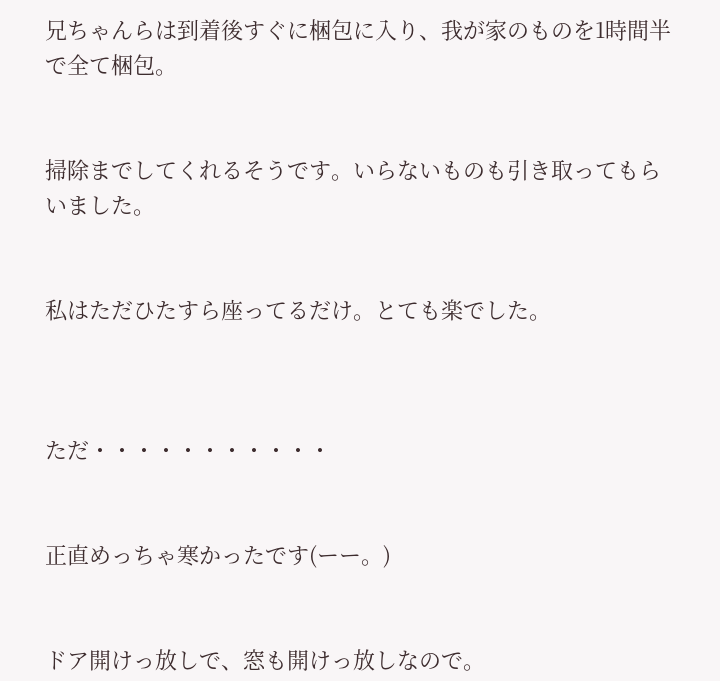兄ちゃんらは到着後すぐに梱包に入り、我が家のものを1時間半で全て梱包。


掃除までしてくれるそうです。いらないものも引き取ってもらいました。


私はただひたすら座ってるだけ。とても楽でした。



ただ・・・・・・・・・・・


正直めっちゃ寒かったです(ーー。)


ドア開けっ放しで、窓も開けっ放しなので。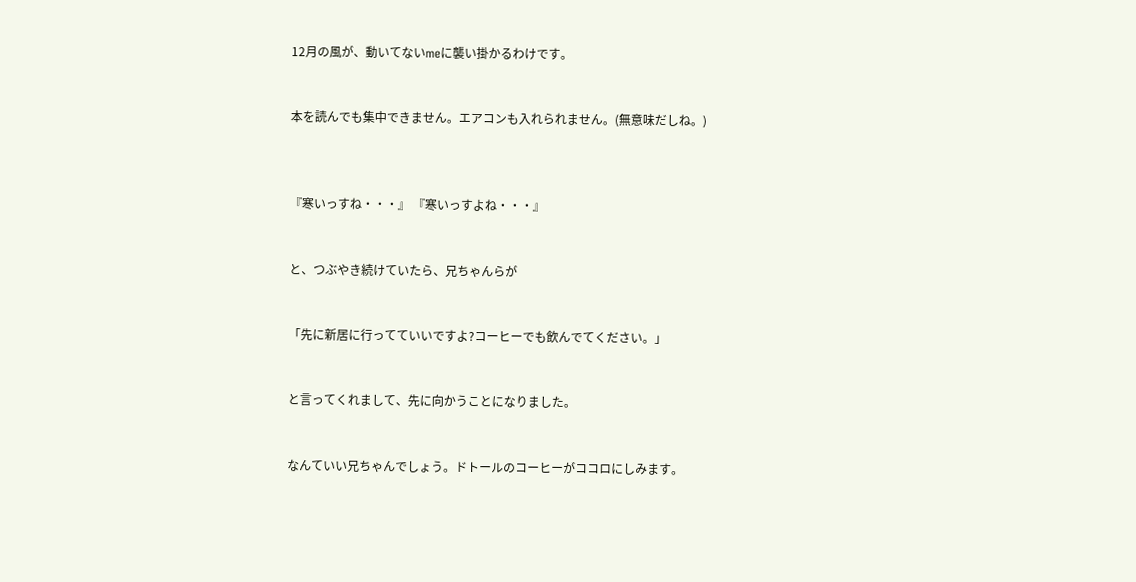12月の風が、動いてないmeに襲い掛かるわけです。


本を読んでも集中できません。エアコンも入れられません。(無意味だしね。)



『寒いっすね・・・』 『寒いっすよね・・・』


と、つぶやき続けていたら、兄ちゃんらが


「先に新居に行ってていいですよ?コーヒーでも飲んでてください。」


と言ってくれまして、先に向かうことになりました。


なんていい兄ちゃんでしょう。ドトールのコーヒーがココロにしみます。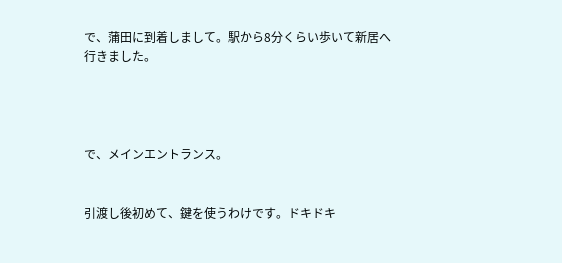で、蒲田に到着しまして。駅から8分くらい歩いて新居へ行きました。




で、メインエントランス。


引渡し後初めて、鍵を使うわけです。ドキドキ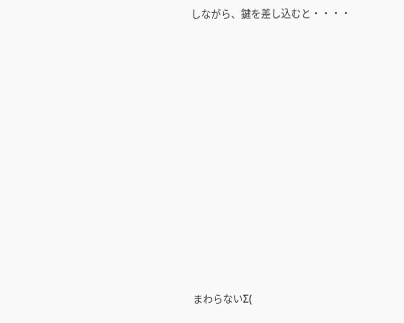しながら、鍵を差し込むと・・・・












まわらないΣ(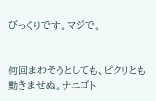びっくりです。マジで。


何回まわそうとしても、ピクリとも動きませぬ。ナニゴト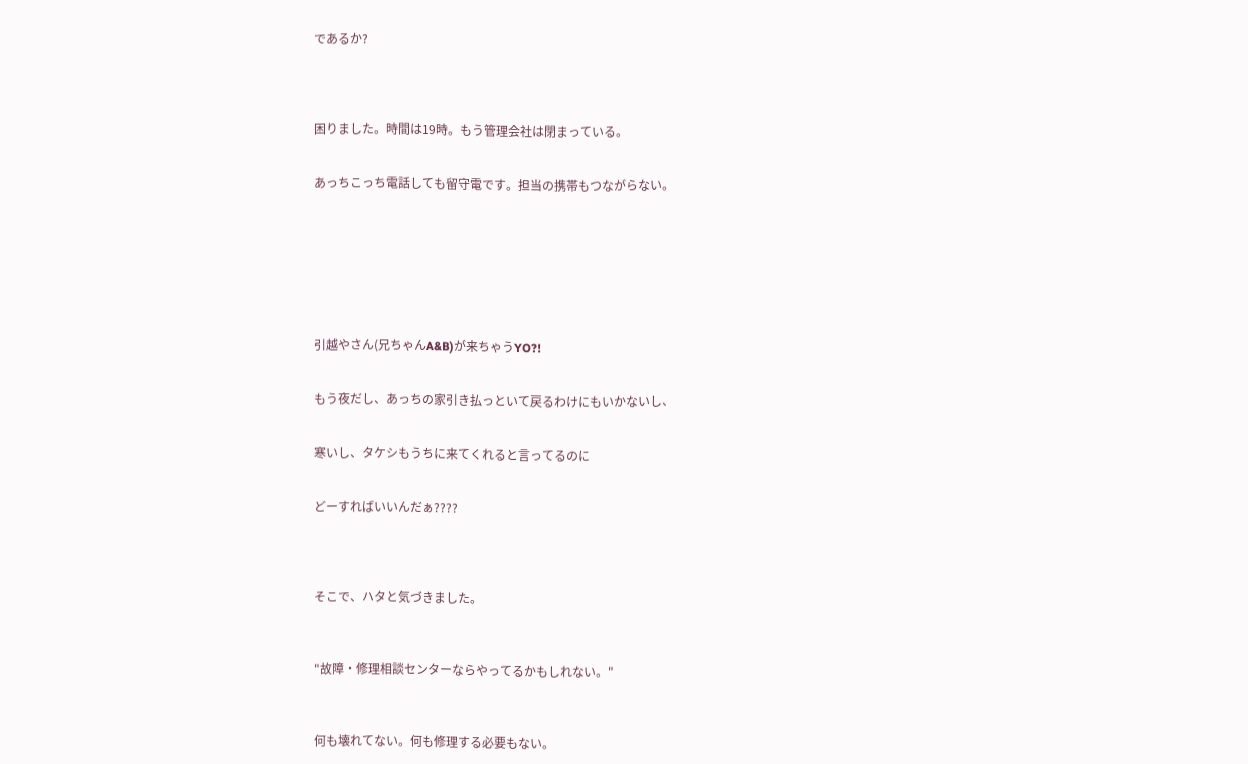であるか?




困りました。時間は19時。もう管理会社は閉まっている。


あっちこっち電話しても留守電です。担当の携帯もつながらない。








引越やさん(兄ちゃんA&B)が来ちゃうYO?!


もう夜だし、あっちの家引き払っといて戻るわけにもいかないし、


寒いし、タケシもうちに来てくれると言ってるのに


どーすればいいんだぁ????




そこで、ハタと気づきました。



"故障・修理相談センターならやってるかもしれない。"



何も壊れてない。何も修理する必要もない。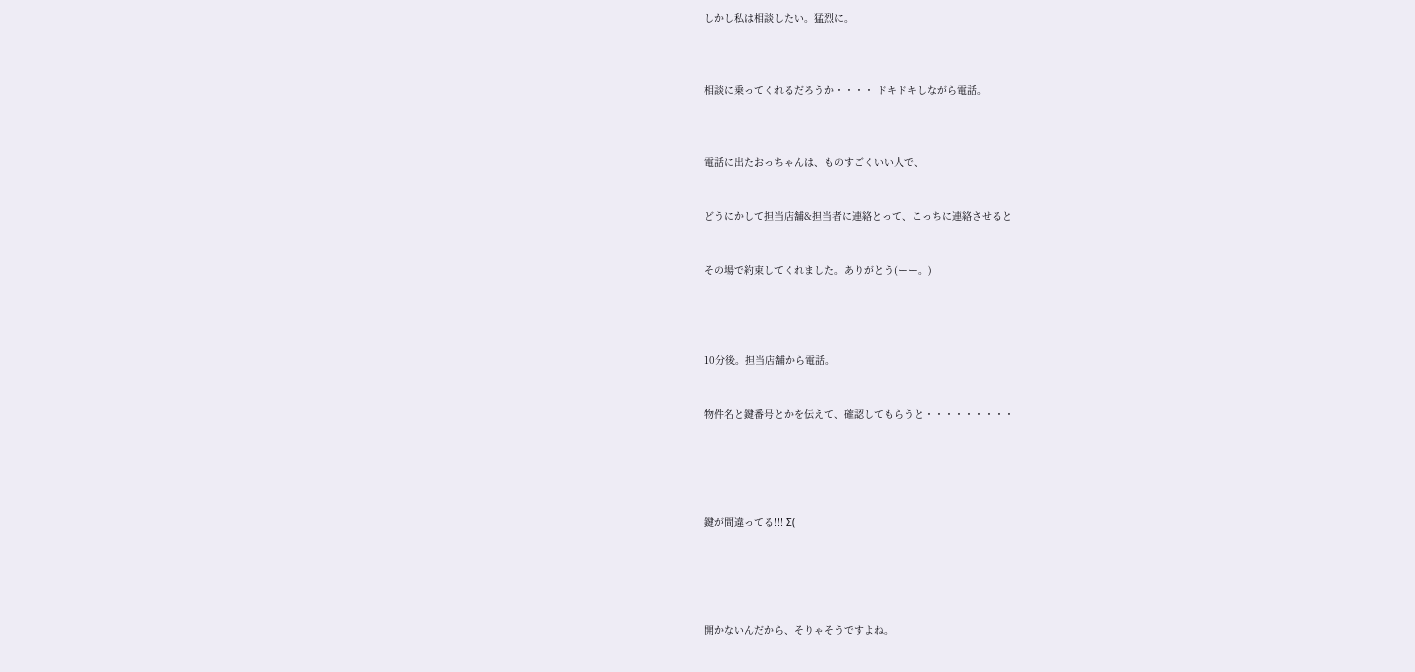しかし私は相談したい。猛烈に。



相談に乗ってくれるだろうか・・・・ ドキドキしながら電話。



電話に出たおっちゃんは、ものすごくいい人で、


どうにかして担当店舗&担当者に連絡とって、こっちに連絡させると


その場で約束してくれました。ありがとう(ーー。)




10分後。担当店舗から電話。


物件名と鍵番号とかを伝えて、確認してもらうと・・・・・・・・・





鍵が間違ってる!!! Σ(





開かないんだから、そりゃそうですよね。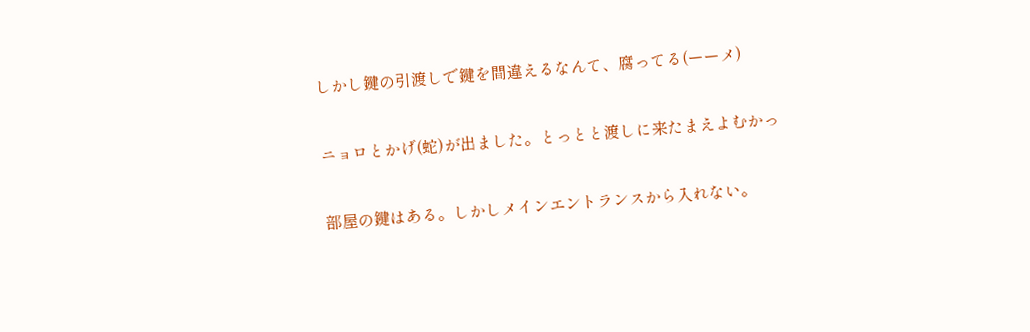しかし鍵の引渡しで鍵を間違えるなんて、腐ってる(ーーメ)


ニョロとかげ(蛇)が出ました。とっとと渡しに来たまえよむかっ


部屋の鍵はある。しかしメインエントランスから入れない。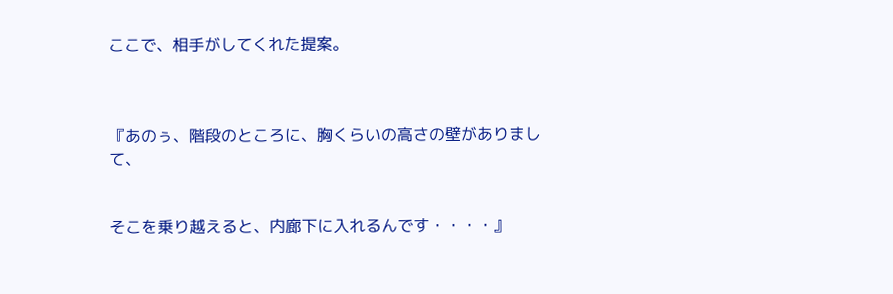ここで、相手がしてくれた提案。



『あのぅ、階段のところに、胸くらいの高さの壁がありまして、


そこを乗り越えると、内廊下に入れるんです・・・・』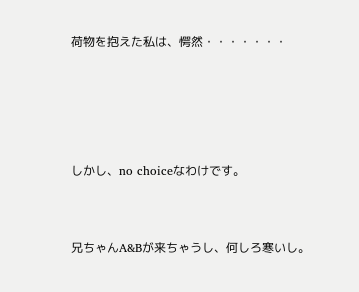荷物を抱えた私は、愕然・・・・・・・




しかし、no choiceなわけです。


兄ちゃんA&Bが来ちゃうし、何しろ寒いし。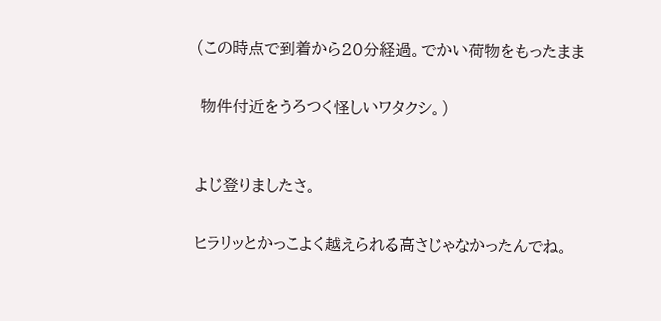(この時点で到着から20分経過。でかい荷物をもったまま


 物件付近をうろつく怪しいワタクシ。)



よじ登りましたさ。


ヒラリッとかっこよく越えられる高さじゃなかったんでね。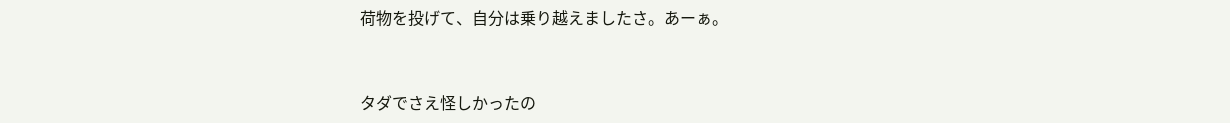荷物を投げて、自分は乗り越えましたさ。あーぁ。


タダでさえ怪しかったの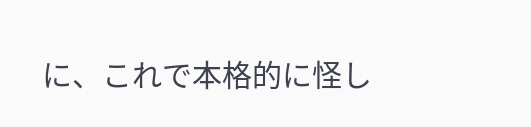に、これで本格的に怪し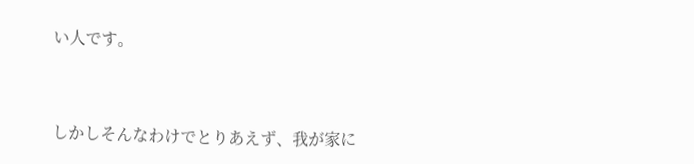い人です。




しかしそんなわけでとりあえず、我が家に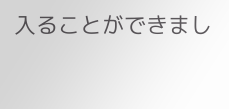入ることができまし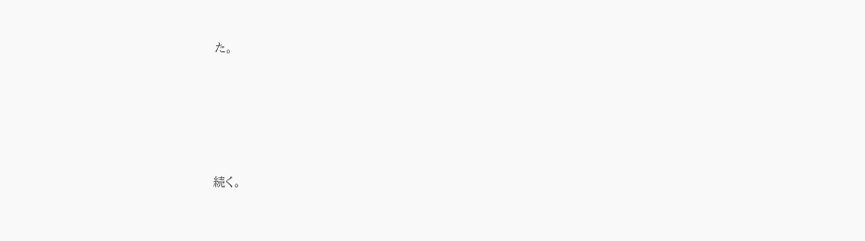た。





続く。